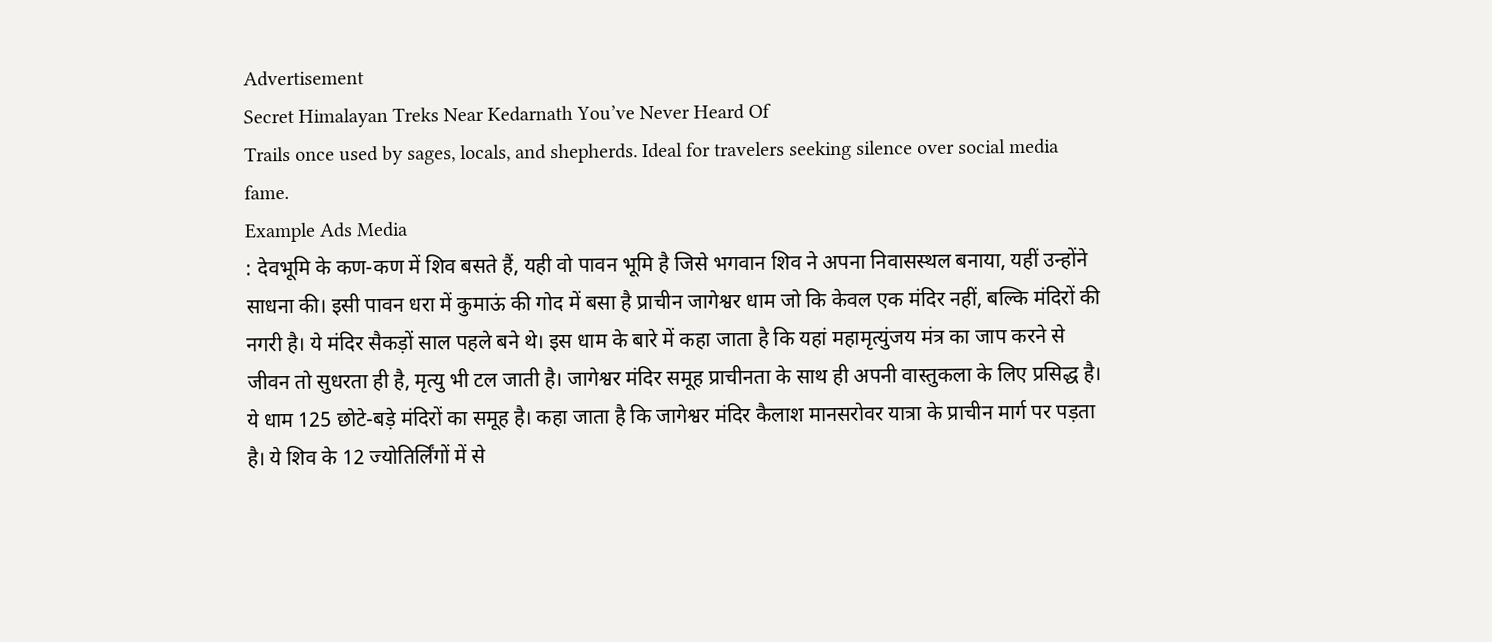Advertisement
Secret Himalayan Treks Near Kedarnath You’ve Never Heard Of
Trails once used by sages, locals, and shepherds. Ideal for travelers seeking silence over social media fame.
Example Ads Media
: देवभूमि के कण-कण में शिव बसते हैं, यही वो पावन भूमि है जिसे भगवान शिव ने अपना निवासस्थल बनाया, यहीं उन्होंने साधना की। इसी पावन धरा में कुमाऊं की गोद में बसा है प्राचीन जागेश्वर धाम जो कि केवल एक मंदिर नहीं, बल्कि मंदिरों की नगरी है। ये मंदिर सैकड़ों साल पहले बने थे। इस धाम के बारे में कहा जाता है कि यहां महामृत्युंजय मंत्र का जाप करने से जीवन तो सुधरता ही है, मृत्यु भी टल जाती है। जागेश्वर मंदिर समूह प्राचीनता के साथ ही अपनी वास्तुकला के लिए प्रसिद्ध है। ये धाम 125 छोटे-बड़े मंदिरों का समूह है। कहा जाता है कि जागेश्वर मंदिर कैलाश मानसरोवर यात्रा के प्राचीन मार्ग पर पड़ता है। ये शिव के 12 ज्योतिर्लिंगों में से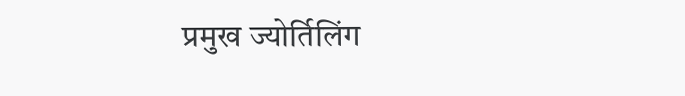प्रमुख ज्योर्तिलिंग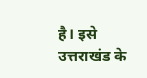है। इसे उत्तराखंड के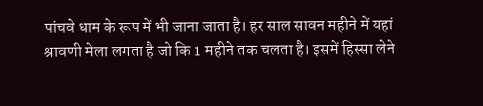पांचवे धाम के रूप में भी जाना जाता है। हर साल सावन महीने में यहां श्रावणी मेला लगता है जो कि 1 महीने तक चलता है। इसमें हिस्सा लेने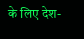के लिए देश-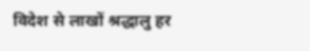विदेश से लाखों श्रद्धालु हर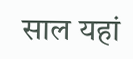साल यहां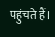पहुंचते हैं।